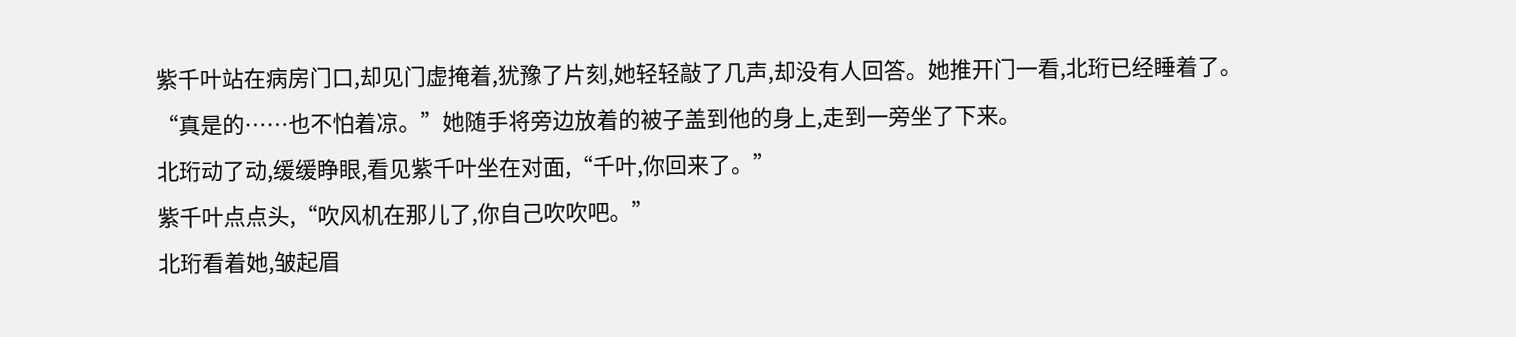紫千叶站在病房门口,却见门虚掩着,犹豫了片刻,她轻轻敲了几声,却没有人回答。她推开门一看,北珩已经睡着了。
“真是的……也不怕着凉。”她随手将旁边放着的被子盖到他的身上,走到一旁坐了下来。
北珩动了动,缓缓睁眼,看见紫千叶坐在对面,“千叶,你回来了。”
紫千叶点点头,“吹风机在那儿了,你自己吹吹吧。”
北珩看着她,皱起眉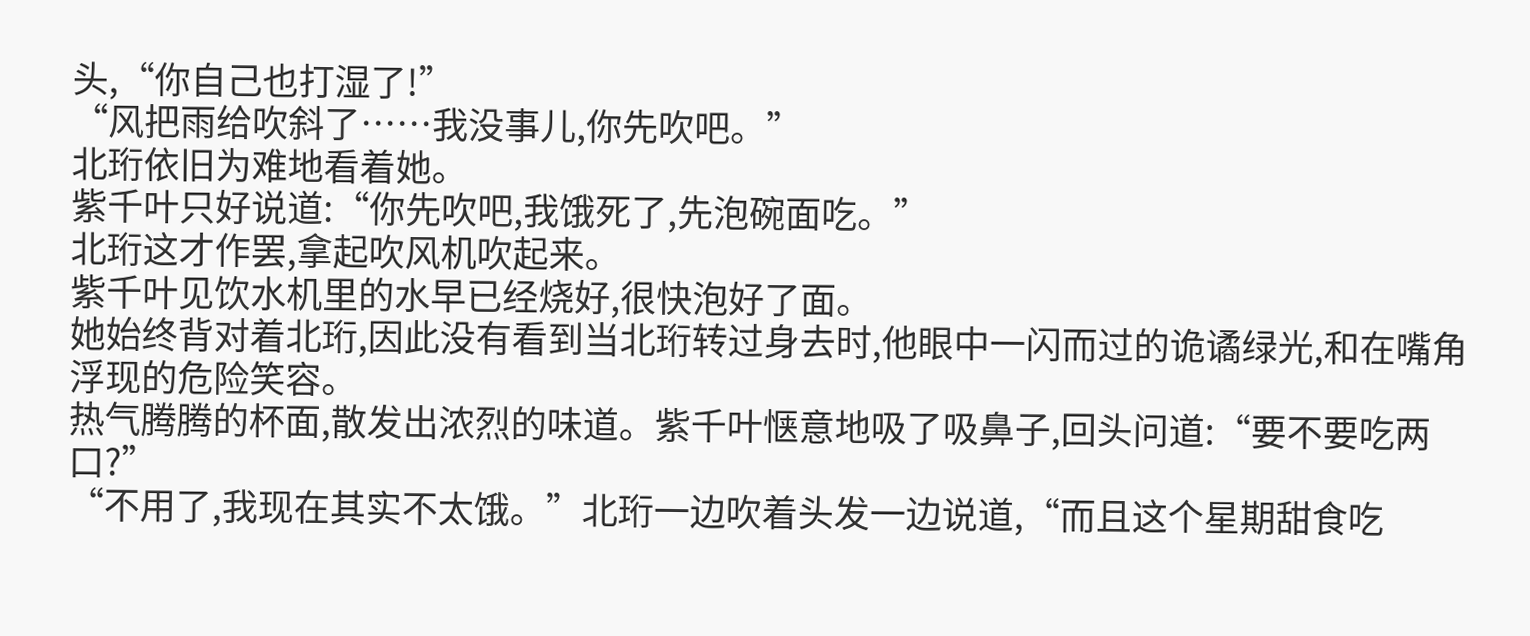头,“你自己也打湿了!”
“风把雨给吹斜了……我没事儿,你先吹吧。”
北珩依旧为难地看着她。
紫千叶只好说道:“你先吹吧,我饿死了,先泡碗面吃。”
北珩这才作罢,拿起吹风机吹起来。
紫千叶见饮水机里的水早已经烧好,很快泡好了面。
她始终背对着北珩,因此没有看到当北珩转过身去时,他眼中一闪而过的诡谲绿光,和在嘴角浮现的危险笑容。
热气腾腾的杯面,散发出浓烈的味道。紫千叶惬意地吸了吸鼻子,回头问道:“要不要吃两口?”
“不用了,我现在其实不太饿。”北珩一边吹着头发一边说道,“而且这个星期甜食吃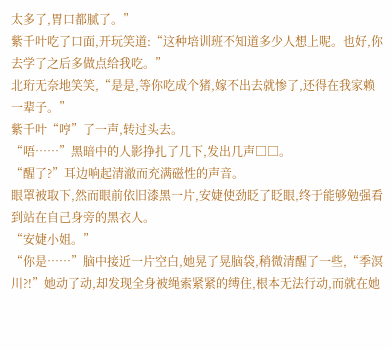太多了,胃口都腻了。”
紫千叶吃了口面,开玩笑道:“这种培训班不知道多少人想上呢。也好,你去学了之后多做点给我吃。”
北珩无奈地笑笑,“是是,等你吃成个猪,嫁不出去就惨了,还得在我家赖一辈子。”
紫千叶“哼”了一声,转过头去。
“唔……”黑暗中的人影挣扎了几下,发出几声□□。
“醒了?”耳边响起清澈而充满磁性的声音。
眼罩被取下,然而眼前依旧漆黑一片,安婕使劲眨了眨眼,终于能够勉强看到站在自己身旁的黑衣人。
“安婕小姐。”
“你是……”脑中接近一片空白,她晃了晃脑袋,稍微清醒了一些,“季溟川?!”她动了动,却发现全身被绳索紧紧的缚住,根本无法行动,而就在她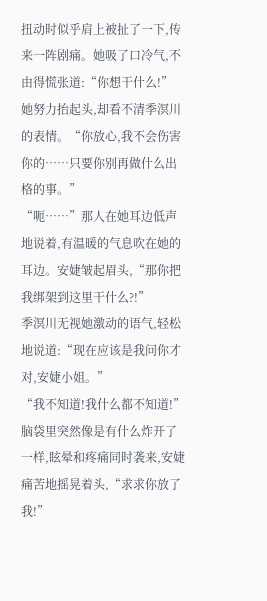扭动时似乎肩上被扯了一下,传来一阵剧痛。她吸了口冷气,不由得慌张道:“你想干什么!”
她努力抬起头,却看不清季溟川的表情。“你放心,我不会伤害你的……只要你别再做什么出格的事。”
“呃……”那人在她耳边低声地说着,有温暖的气息吹在她的耳边。安婕皱起眉头,“那你把我绑架到这里干什么?!”
季溟川无视她激动的语气,轻松地说道:“现在应该是我问你才对,安婕小姐。”
“我不知道!我什么都不知道!”脑袋里突然像是有什么炸开了一样,眩晕和疼痛同时袭来,安婕痛苦地摇晃着头,“求求你放了我!”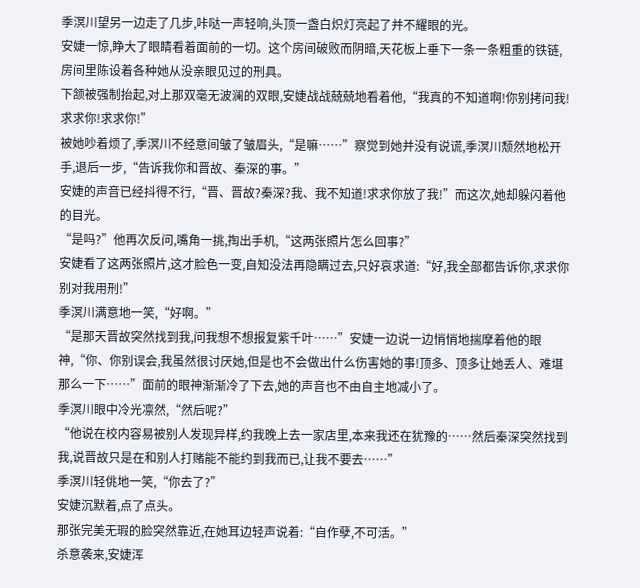季溟川望另一边走了几步,咔哒一声轻响,头顶一盏白炽灯亮起了并不耀眼的光。
安婕一惊,睁大了眼睛看着面前的一切。这个房间破败而阴暗,天花板上垂下一条一条粗重的铁链,房间里陈设着各种她从没亲眼见过的刑具。
下颔被强制抬起,对上那双毫无波澜的双眼,安婕战战兢兢地看着他,“我真的不知道啊!你别拷问我!求求你!求求你!”
被她吵着烦了,季溟川不经意间皱了皱眉头,“是嘛……”察觉到她并没有说谎,季溟川颓然地松开手,退后一步,“告诉我你和晋故、秦深的事。”
安婕的声音已经抖得不行,“晋、晋故?秦深?我、我不知道!求求你放了我!”而这次,她却躲闪着他的目光。
“是吗?”他再次反问,嘴角一挑,掏出手机,“这两张照片怎么回事?”
安婕看了这两张照片,这才脸色一变,自知没法再隐瞒过去,只好哀求道:“好,我全部都告诉你,求求你别对我用刑!”
季溟川满意地一笑,“好啊。”
“是那天晋故突然找到我,问我想不想报复紫千叶……”安婕一边说一边悄悄地揣摩着他的眼神,“你、你别误会,我虽然很讨厌她,但是也不会做出什么伤害她的事!顶多、顶多让她丢人、难堪那么一下……”面前的眼神渐渐冷了下去,她的声音也不由自主地减小了。
季溟川眼中冷光凛然,“然后呢?”
“他说在校内容易被别人发现异样,约我晚上去一家店里,本来我还在犹豫的……然后秦深突然找到我,说晋故只是在和别人打赌能不能约到我而已,让我不要去……”
季溟川轻佻地一笑,“你去了?”
安婕沉默着,点了点头。
那张完美无瑕的脸突然靠近,在她耳边轻声说着:“自作孽,不可活。”
杀意袭来,安婕浑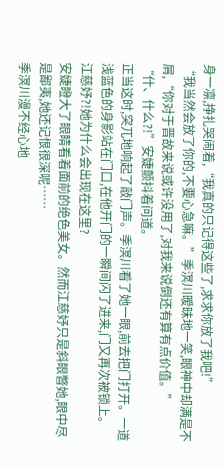身一凛,挣扎哭闹着,“我真的只记得这些了,求求你放了我吧!”
“我当然会放了你的,不要心急嘛。”季溟川暧昧地一笑,眼神中却满是不屑,“你对于晋故来说或许没用了,对我来说倒还有算有点价值。”
“什、什么?!”安婕颤抖着问道。
正当这时,突兀地响起了敲门声。季溟川看了她一眼,前去把门打开。一道浅蓝色的身影站在门口,在他开门的一瞬间闪了进来,门又再次被锁上。
江慈妤?!她为什么会出现在这里?
安婕瞪大了眼睛看着面前的绝色美女。然而江慈妤只是斜眼瞥她,眼中尽是鄙夷,她还记恨很深呢……
季溟川漫不经心地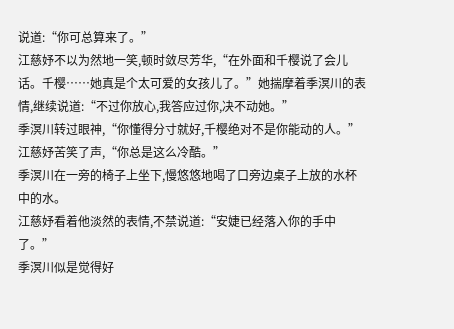说道:“你可总算来了。”
江慈妤不以为然地一笑,顿时敛尽芳华,“在外面和千樱说了会儿话。千樱……她真是个太可爱的女孩儿了。”她揣摩着季溟川的表情,继续说道:“不过你放心,我答应过你,决不动她。”
季溟川转过眼神,“你懂得分寸就好,千樱绝对不是你能动的人。”
江慈妤苦笑了声,“你总是这么冷酷。”
季溟川在一旁的椅子上坐下,慢悠悠地喝了口旁边桌子上放的水杯中的水。
江慈妤看着他淡然的表情,不禁说道:“安婕已经落入你的手中了。”
季溟川似是觉得好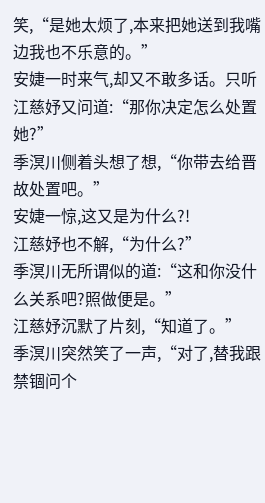笑,“是她太烦了,本来把她送到我嘴边我也不乐意的。”
安婕一时来气,却又不敢多话。只听江慈妤又问道:“那你决定怎么处置她?”
季溟川侧着头想了想,“你带去给晋故处置吧。”
安婕一惊,这又是为什么?!
江慈妤也不解,“为什么?”
季溟川无所谓似的道:“这和你没什么关系吧?照做便是。”
江慈妤沉默了片刻,“知道了。”
季溟川突然笑了一声,“对了,替我跟禁锢问个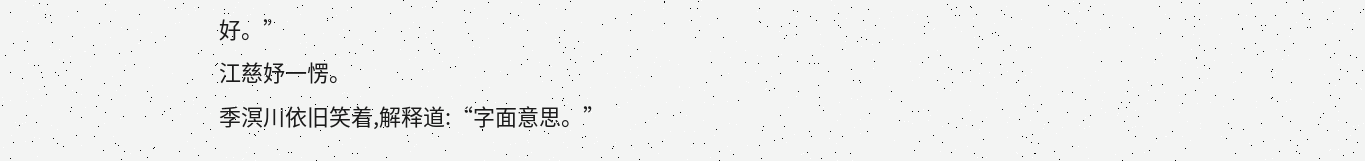好。”
江慈妤一愣。
季溟川依旧笑着,解释道:“字面意思。”